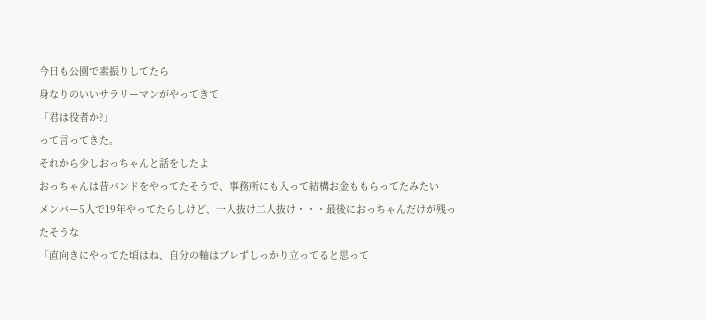今日も公園で素振りしてたら
身なりのいいサラリーマンがやってきて
「君は役者か?」
って言ってきた。
それから少しおっちゃんと話をしたよ
おっちゃんは昔バンドをやってたそうで、事務所にも入って結構お金ももらってたみたい
メンバー5人で19年やってたらしけど、一人抜け二人抜け・・・最後におっちゃんだけが残ったそうな
「直向きにやってた頃はね、自分の軸はブレずしっかり立ってると思って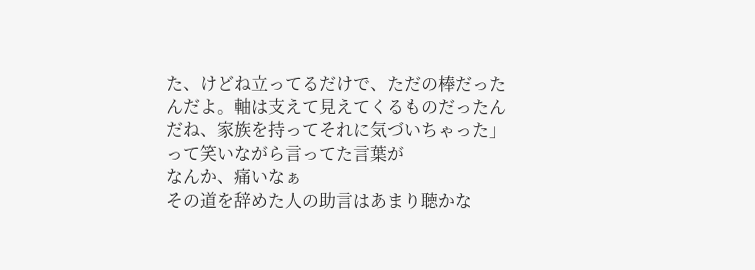た、けどね立ってるだけで、ただの棒だったんだよ。軸は支えて見えてくるものだったんだね、家族を持ってそれに気づいちゃった」
って笑いながら言ってた言葉が
なんか、痛いなぁ
その道を辞めた人の助言はあまり聴かな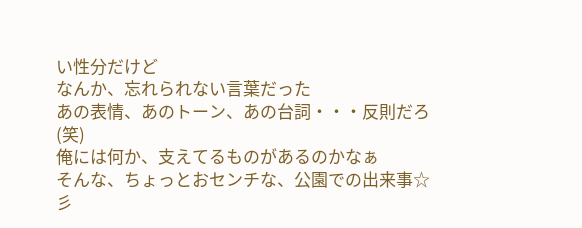い性分だけど
なんか、忘れられない言葉だった
あの表情、あのトーン、あの台詞・・・反則だろ(笑)
俺には何か、支えてるものがあるのかなぁ
そんな、ちょっとおセンチな、公園での出来事☆彡